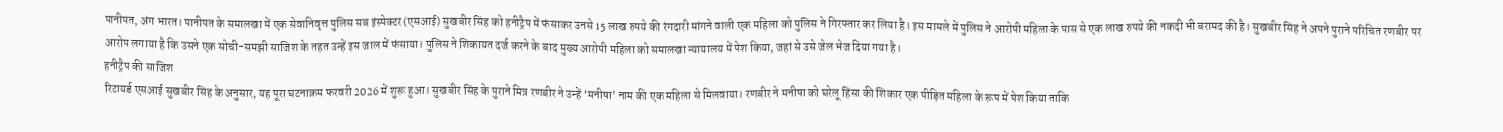पानीपत, अंग भारत। पानीपत के समालखा में एक सेवानिवृत्त पुलिस सब इंस्पेक्टर (एसआई) सुखबीर सिंह को हनीट्रैप में फंसाकर उनसे 15 लाख रुपये की रंगदारी मांगने वाली एक महिला को पुलिस ने गिरफ्तार कर लिया है। इस मामले में पुलिस ने आरोपी महिला के पास से एक लाख रुपये की नकदी भी बरामद की है। सुखबीर सिंह ने अपने पुराने परिचित रणबीर पर आरोप लगाया है कि उसने एक सोची-समझी साजिश के तहत उन्हें इस जाल में फंसाया। पुलिस ने शिकायत दर्ज करने के बाद मुख्य आरोपी महिला को समालखा न्यायालय में पेश किया, जहां से उसे जेल भेज दिया गया है।
हनीट्रैप की साजिश
रिटायर्ड एसआई सुखबीर सिंह के अनुसार, यह पूरा घटनाक्रम फरवरी 2026 में शुरू हुआ। सुखबीर सिंह के पुराने मित्र रणबीर ने उन्हें ‘मनीषा’ नाम की एक महिला से मिलवाया। रणबीर ने मनीषा को घरेलू हिंसा की शिकार एक पीड़ित महिला के रूप में पेश किया ताकि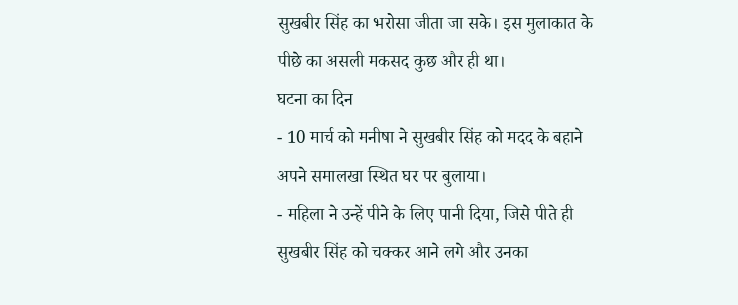सुखबीर सिंह का भरोसा जीता जा सके। इस मुलाकात के पीछे का असली मकसद कुछ और ही था।
घटना का दिन
- 10 मार्च को मनीषा ने सुखबीर सिंह को मदद के बहाने अपने समालखा स्थित घर पर बुलाया।
- महिला ने उन्हें पीने के लिए पानी दिया, जिसे पीते ही सुखबीर सिंह को चक्कर आने लगे और उनका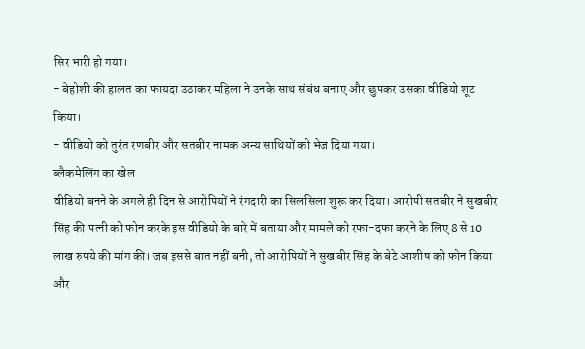सिर भारी हो गया।
- बेहोशी की हालत का फायदा उठाकर महिला ने उनके साथ संबंध बनाए और छुपकर उसका वीडियो शूट किया।
- वीडियो को तुरंत रणबीर और सतबीर नामक अन्य साथियों को भेज दिया गया।
ब्लैकमेलिंग का खेल
वीडियो बनने के अगले ही दिन से आरोपियों ने रंगदारी का सिलसिला शुरू कर दिया। आरोपी सतबीर ने सुखबीर सिंह की पत्नी को फोन करके इस वीडियो के बारे में बताया और मामले को रफा-दफा करने के लिए 8 से 10 लाख रुपये की मांग की। जब इससे बात नहीं बनी, तो आरोपियों ने सुखबीर सिंह के बेटे आशीष को फोन किया और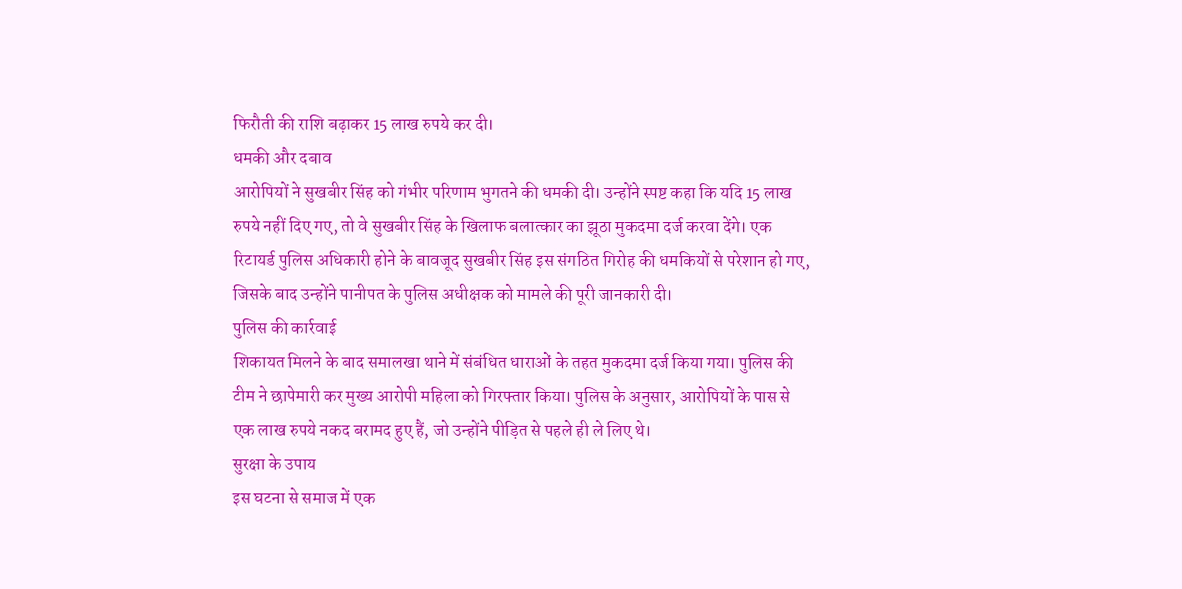फिरौती की राशि बढ़ाकर 15 लाख रुपये कर दी।
धमकी और दबाव
आरोपियों ने सुखबीर सिंह को गंभीर परिणाम भुगतने की धमकी दी। उन्होंने स्पष्ट कहा कि यदि 15 लाख रुपये नहीं दिए गए, तो वे सुखबीर सिंह के खिलाफ बलात्कार का झूठा मुकदमा दर्ज करवा देंगे। एक रिटायर्ड पुलिस अधिकारी होने के बावजूद सुखबीर सिंह इस संगठित गिरोह की धमकियों से परेशान हो गए, जिसके बाद उन्होंने पानीपत के पुलिस अधीक्षक को मामले की पूरी जानकारी दी।
पुलिस की कार्रवाई
शिकायत मिलने के बाद समालखा थाने में संबंधित धाराओं के तहत मुकदमा दर्ज किया गया। पुलिस की टीम ने छापेमारी कर मुख्य आरोपी महिला को गिरफ्तार किया। पुलिस के अनुसार, आरोपियों के पास से एक लाख रुपये नकद बरामद हुए हैं, जो उन्होंने पीड़ित से पहले ही ले लिए थे।
सुरक्षा के उपाय
इस घटना से समाज में एक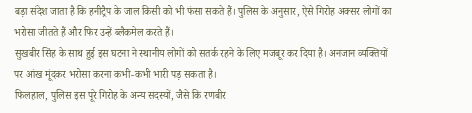बड़ा संदेश जाता है कि हनीट्रैप के जाल किसी को भी फंसा सकते हैं। पुलिस के अनुसार, ऐसे गिरोह अक्सर लोगों का भरोसा जीतते हैं और फिर उन्हें ब्लैकमेल करते हैं।
सुखबीर सिंह के साथ हुई इस घटना ने स्थानीय लोगों को सतर्क रहने के लिए मजबूर कर दिया है। अनजान व्यक्तियों पर आंख मूंदकर भरोसा करना कभी-कभी भारी पड़ सकता है।
फिलहाल, पुलिस इस पूरे गिरोह के अन्य सदस्यों, जैसे कि रणबीर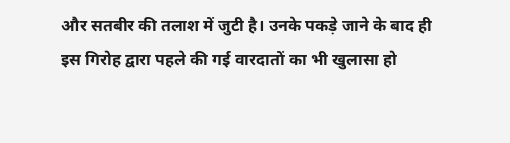और सतबीर की तलाश में जुटी है। उनके पकड़े जाने के बाद ही इस गिरोह द्वारा पहले की गई वारदातों का भी खुलासा हो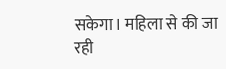सकेगा। महिला से की जा रही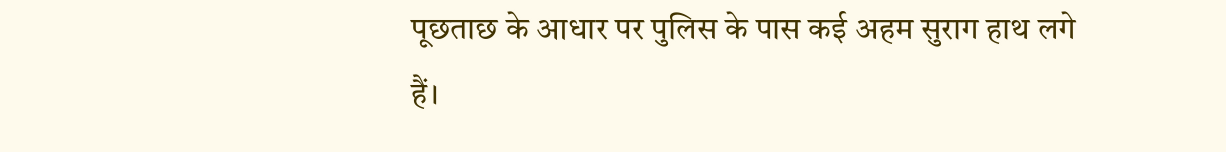पूछताछ के आधार पर पुलिस के पास कई अहम सुराग हाथ लगे हैं।